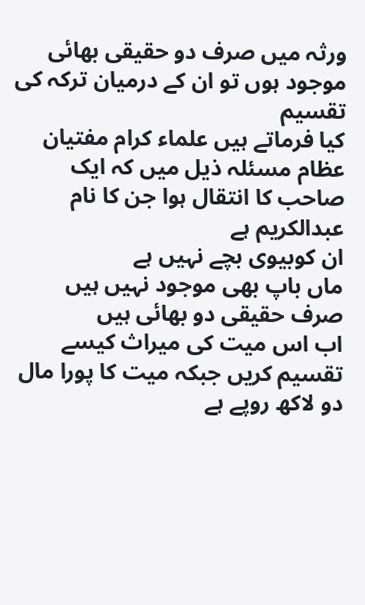ورثہ میں صرف دو حقیقی بھائی موجود ہوں تو ان کے درمیان ترکہ کی تقسیم
کیا فرماتے ہیں علماء کرام مفتیان عظام مسئلہ ذیل میں کہ ایک صاحب کا انتقال ہوا جن کا نام عبدالکریم ہے
ان کوبیوی بچے نہیں ہے
ماں باپ بھی موجود نہیں ہیں
صرف حقیقی دو بھائی ہیں
اب اس میت کی میراث کیسے تقسیم کریں جبکہ میت کا پورا مال دو لاکھ روپے ہے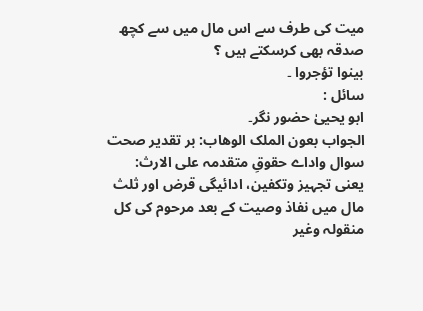میت کی طرف سے اس مال میں سے کچھ صدقہ بھی کرسکتے ہیں ؟
بینوا تؤجروا ۔
سائل :
ابو یحییٰ حضور نگر۔
الجواب بعون الملک الوھاب: بر تقدیر صحت سوال واداے حقوقِ متقدمہ علی الارث: یعنی تجہیز وتکفین، ادائیگی قرض اور ثلث مال میں نفاذ وصیت کے بعد مرحوم کی کل منقولہ وغیر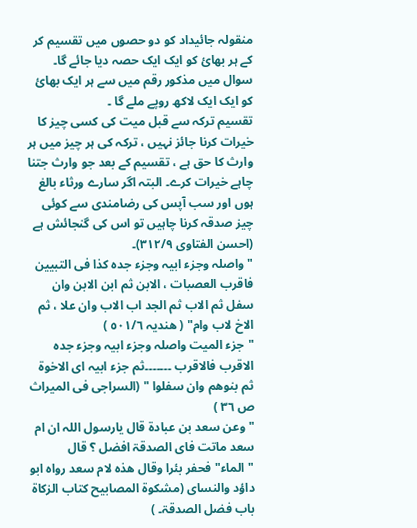منقولہ جائیداد کو دو حصوں میں تقسیم کر کے ہر بھائ کو ایک ایک حصہ دیا جائے گا۔ سوال میں مذکور رقم میں سے ہر ایک بھائ کو ایک ایک لاکھ روپے ملے گا ۔
تقسیم ترکہ سے قبل میت کی کسی چیز کا خیرات کرنا جائز نہیں ، ترکہ کی ہر چیز میں ہر وارث کا حق ہے ، تقسیم کے بعد جو وارث جتنا چاہے خیرات کرے۔ البتہ اگر سارے ورثاء بالغ ہوں اور سب آپس کی رضامندی سے کوئی چیز صدقہ کرنا چاہیں تو اس کی گنجائش ہے (احسن الفتاوی ٣١٢/٩)۔
"واصلہ وجزء ابیہ وجزء جدہ کذا فی التبیین فاقرب العصبات ، الابن ثم ابن الابن وان سفل ثم الاب ثم الجد اب الاب وان علا ، ثم الاخ لاب وام" ( ھندیہ ٥٠١/٦ )
"جزء المیت واصلہ وجزء ابیہ وجزء جدہ الاقرب فالاقرب ۔۔۔۔۔۔۔ثم جزء ابیہ ای الاخوۃ ثم بنوھم وان سفلوا " (السراجی فی المیراث ص ٣٦ )
" وعن سعد بن عبادۃ قال یارسول اللہ ان ام سعد ماتت فای الصدقۃ افضل ؟ قال "الماء" فحفر بئرا وقال ھذہ لام سعد رواہ ابو داؤد والنسای (مشکوۃ المصابیح کتاب الزکاۃ باب فضل الصدقۃ۔ )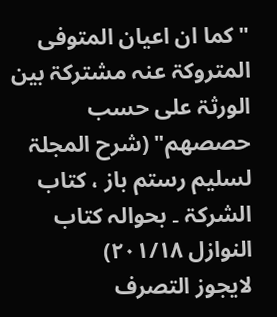"کما ان اعیان المتوفی المتروکۃ عنہ مشترکۃ بین الورثۃ علی حسب حصصھم" (شرح المجلۃ لسلیم رستم باز ، کتاب الشرکۃ ۔ بحوالہ کتاب النوازل ٢٠١/١٨)
لایجوز التصرف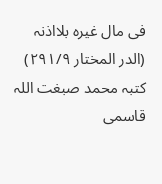فی مال غیرہ بلااذنہ (الدر المختار ٢٩١/٩)
کتبہ محمد صبغت اللہ قاسمی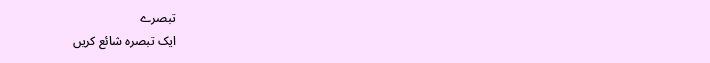تبصرے
ایک تبصرہ شائع کریں